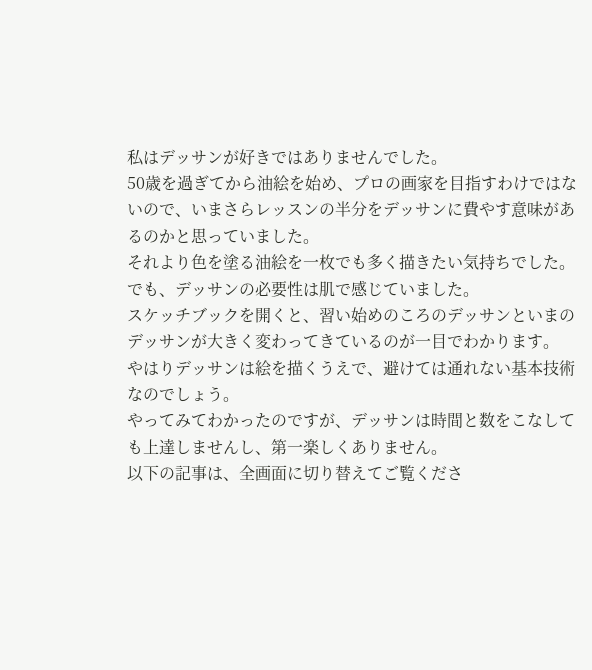私はデッサンが好きではありませんでした。
50歳を過ぎてから油絵を始め、プロの画家を目指すわけではないので、いまさらレッスンの半分をデッサンに費やす意味があるのかと思っていました。
それより色を塗る油絵を一枚でも多く描きたい気持ちでした。でも、デッサンの必要性は肌で感じていました。
スケッチブックを開くと、習い始めのころのデッサンといまのデッサンが大きく変わってきているのが一目でわかります。
やはりデッサンは絵を描くうえで、避けては通れない基本技術なのでしょう。
やってみてわかったのですが、デッサンは時間と数をこなしても上達しませんし、第一楽しくありません。
以下の記事は、全画面に切り替えてご覧くださ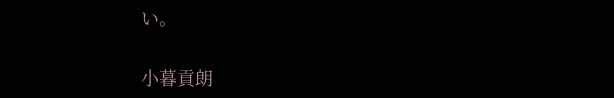い。

小暮貢朗